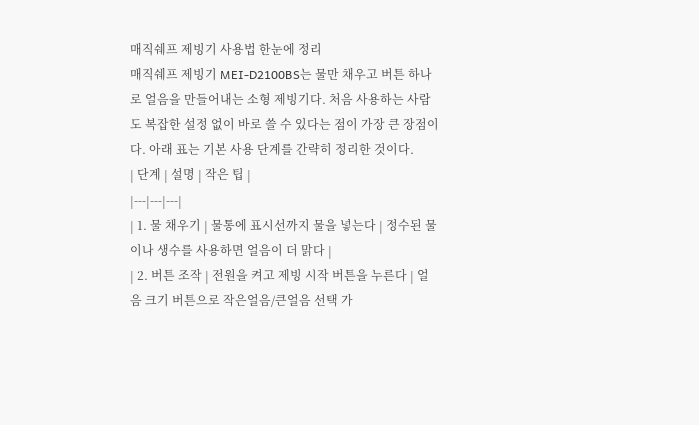매직쉐프 제빙기 사용법 한눈에 정리
매직쉐프 제빙기 MEI-D2100BS는 물만 채우고 버튼 하나로 얼음을 만들어내는 소형 제빙기다. 처음 사용하는 사람도 복잡한 설정 없이 바로 쓸 수 있다는 점이 가장 큰 장점이다. 아래 표는 기본 사용 단계를 간략히 정리한 것이다.
| 단계 | 설명 | 작은 팁 |
|---|---|---|
| 1. 물 채우기 | 물통에 표시선까지 물을 넣는다 | 정수된 물이나 생수를 사용하면 얼음이 더 맑다 |
| 2. 버튼 조작 | 전원을 켜고 제빙 시작 버튼을 누른다 | 얼음 크기 버튼으로 작은얼음/큰얼음 선택 가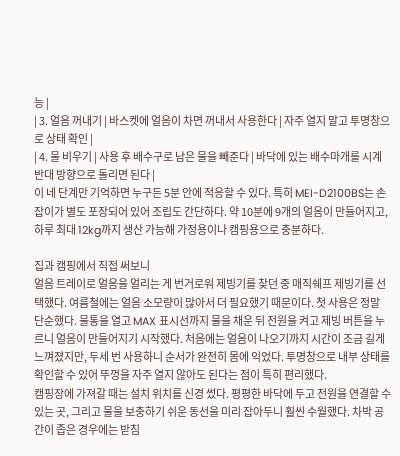능 |
| 3. 얼음 꺼내기 | 바스켓에 얼음이 차면 꺼내서 사용한다 | 자주 열지 말고 투명창으로 상태 확인 |
| 4. 물 비우기 | 사용 후 배수구로 남은 물을 빼준다 | 바닥에 있는 배수마개를 시계 반대 방향으로 돌리면 된다 |
이 네 단계만 기억하면 누구든 5분 안에 적응할 수 있다. 특히 MEI-D2100BS는 손잡이가 별도 포장되어 있어 조립도 간단하다. 약 10분에 9개의 얼음이 만들어지고, 하루 최대 12kg까지 생산 가능해 가정용이나 캠핑용으로 충분하다.

집과 캠핑에서 직접 써보니
얼음 트레이로 얼음을 얼리는 게 번거로워 제빙기를 찾던 중 매직쉐프 제빙기를 선택했다. 여름철에는 얼음 소모량이 많아서 더 필요했기 때문이다. 첫 사용은 정말 단순했다. 물통을 열고 MAX 표시선까지 물을 채운 뒤 전원을 켜고 제빙 버튼을 누르니 얼음이 만들어지기 시작했다. 처음에는 얼음이 나오기까지 시간이 조금 길게 느껴졌지만, 두세 번 사용하니 순서가 완전히 몸에 익었다. 투명창으로 내부 상태를 확인할 수 있어 뚜껑을 자주 열지 않아도 된다는 점이 특히 편리했다.
캠핑장에 가져갈 때는 설치 위치를 신경 썼다. 평평한 바닥에 두고 전원을 연결할 수 있는 곳, 그리고 물을 보충하기 쉬운 동선을 미리 잡아두니 훨씬 수월했다. 차박 공간이 좁은 경우에는 받침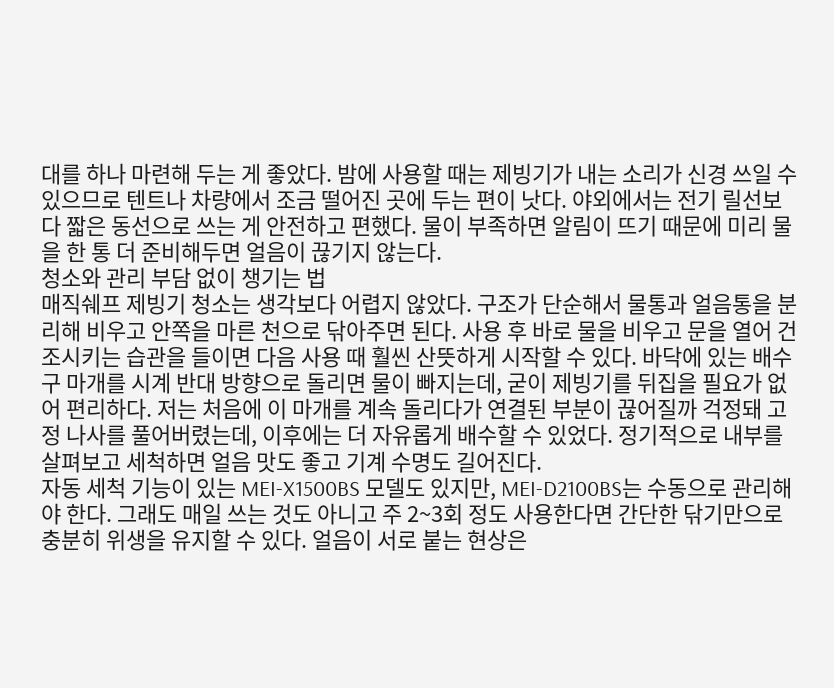대를 하나 마련해 두는 게 좋았다. 밤에 사용할 때는 제빙기가 내는 소리가 신경 쓰일 수 있으므로 텐트나 차량에서 조금 떨어진 곳에 두는 편이 낫다. 야외에서는 전기 릴선보다 짧은 동선으로 쓰는 게 안전하고 편했다. 물이 부족하면 알림이 뜨기 때문에 미리 물을 한 통 더 준비해두면 얼음이 끊기지 않는다.
청소와 관리 부담 없이 챙기는 법
매직쉐프 제빙기 청소는 생각보다 어렵지 않았다. 구조가 단순해서 물통과 얼음통을 분리해 비우고 안쪽을 마른 천으로 닦아주면 된다. 사용 후 바로 물을 비우고 문을 열어 건조시키는 습관을 들이면 다음 사용 때 훨씬 산뜻하게 시작할 수 있다. 바닥에 있는 배수구 마개를 시계 반대 방향으로 돌리면 물이 빠지는데, 굳이 제빙기를 뒤집을 필요가 없어 편리하다. 저는 처음에 이 마개를 계속 돌리다가 연결된 부분이 끊어질까 걱정돼 고정 나사를 풀어버렸는데, 이후에는 더 자유롭게 배수할 수 있었다. 정기적으로 내부를 살펴보고 세척하면 얼음 맛도 좋고 기계 수명도 길어진다.
자동 세척 기능이 있는 MEI-X1500BS 모델도 있지만, MEI-D2100BS는 수동으로 관리해야 한다. 그래도 매일 쓰는 것도 아니고 주 2~3회 정도 사용한다면 간단한 닦기만으로 충분히 위생을 유지할 수 있다. 얼음이 서로 붙는 현상은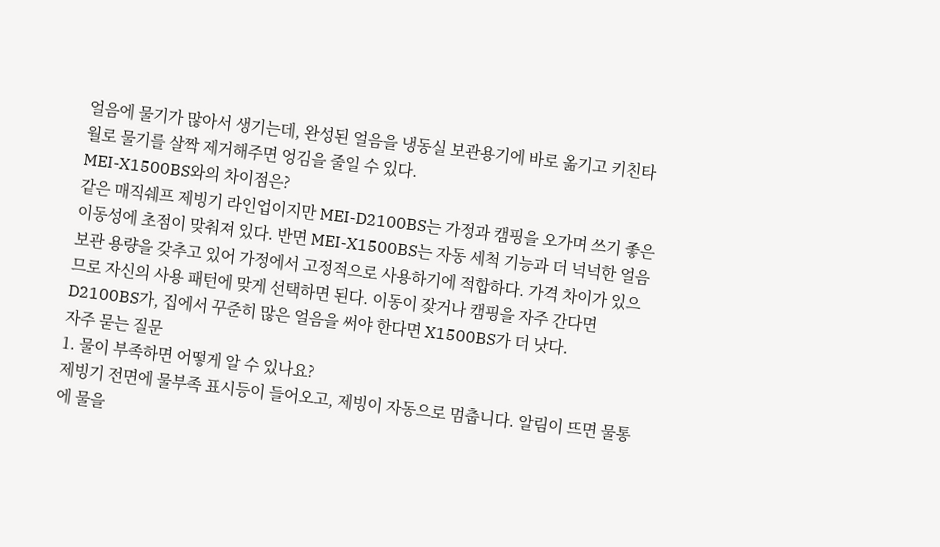얼음에 물기가 많아서 생기는데, 완성된 얼음을 냉동실 보관용기에 바로 옮기고 키친타월로 물기를 살짝 제거해주면 엉김을 줄일 수 있다.
MEI-X1500BS와의 차이점은?
같은 매직쉐프 제빙기 라인업이지만 MEI-D2100BS는 가정과 캠핑을 오가며 쓰기 좋은 이동성에 초점이 맞춰져 있다. 반면 MEI-X1500BS는 자동 세척 기능과 더 넉넉한 얼음 보관 용량을 갖추고 있어 가정에서 고정적으로 사용하기에 적합하다. 가격 차이가 있으므로 자신의 사용 패턴에 맞게 선택하면 된다. 이동이 잦거나 캠핑을 자주 간다면 D2100BS가, 집에서 꾸준히 많은 얼음을 써야 한다면 X1500BS가 더 낫다.
자주 묻는 질문
1. 물이 부족하면 어떻게 알 수 있나요?
제빙기 전면에 물부족 표시등이 들어오고, 제빙이 자동으로 멈춥니다. 알림이 뜨면 물통에 물을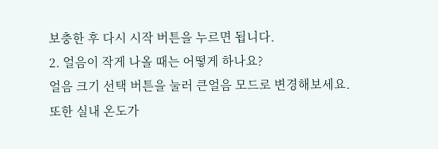보충한 후 다시 시작 버튼을 누르면 됩니다.
2. 얼음이 작게 나올 때는 어떻게 하나요?
얼음 크기 선택 버튼을 눌러 큰얼음 모드로 변경해보세요. 또한 실내 온도가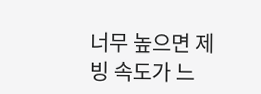너무 높으면 제빙 속도가 느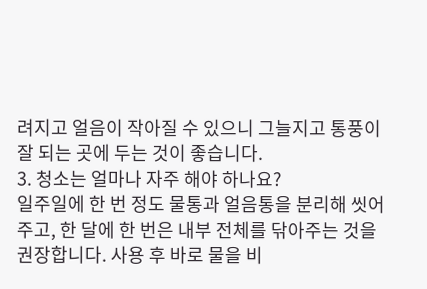려지고 얼음이 작아질 수 있으니 그늘지고 통풍이 잘 되는 곳에 두는 것이 좋습니다.
3. 청소는 얼마나 자주 해야 하나요?
일주일에 한 번 정도 물통과 얼음통을 분리해 씻어주고, 한 달에 한 번은 내부 전체를 닦아주는 것을 권장합니다. 사용 후 바로 물을 비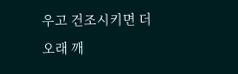우고 건조시키면 더 오래 깨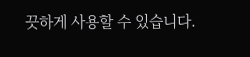끗하게 사용할 수 있습니다.